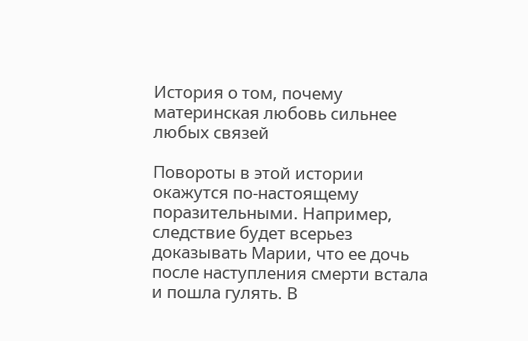История о том, почему материнская любовь сильнее любых связей

Повороты в этой истории окажутся по-настоящему поразительными. Например, следствие будет всерьез доказывать Марии, что ее дочь после наступления смерти встала и пошла гулять. В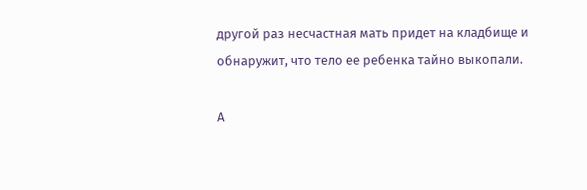другой раз несчастная мать придет на кладбище и обнаружит, что тело ее ребенка тайно выкопали.

А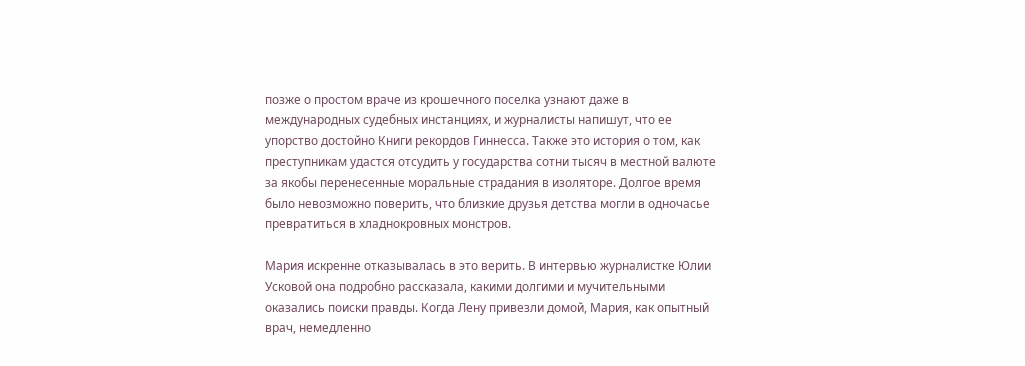позже о простом враче из крошечного поселка узнают даже в международных судебных инстанциях, и журналисты напишут, что ее упорство достойно Книги рекордов Гиннесса. Также это история о том, как преступникам удастся отсудить у государства сотни тысяч в местной валюте за якобы перенесенные моральные страдания в изоляторе. Долгое время было невозможно поверить, что близкие друзья детства могли в одночасье превратиться в хладнокровных монстров.

Мария искренне отказывалась в это верить. В интервью журналистке Юлии Усковой она подробно рассказала, какими долгими и мучительными оказались поиски правды. Когда Лену привезли домой, Мария, как опытный врач, немедленно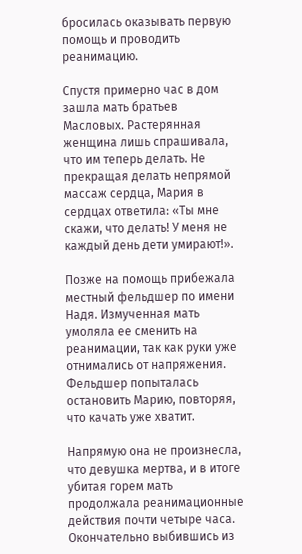бросилась оказывать первую помощь и проводить реанимацию.

Спустя примерно час в дом зашла мать братьев Масловых. Растерянная женщина лишь спрашивала, что им теперь делать. Не прекращая делать непрямой массаж сердца, Мария в сердцах ответила: «Ты мне скажи, что делать! У меня не каждый день дети умирают!».

Позже на помощь прибежала местный фельдшер по имени Надя. Измученная мать умоляла ее сменить на реанимации, так как руки уже отнимались от напряжения. Фельдшер попыталась остановить Марию, повторяя, что качать уже хватит.

Напрямую она не произнесла, что девушка мертва, и в итоге убитая горем мать продолжала реанимационные действия почти четыре часа. Окончательно выбившись из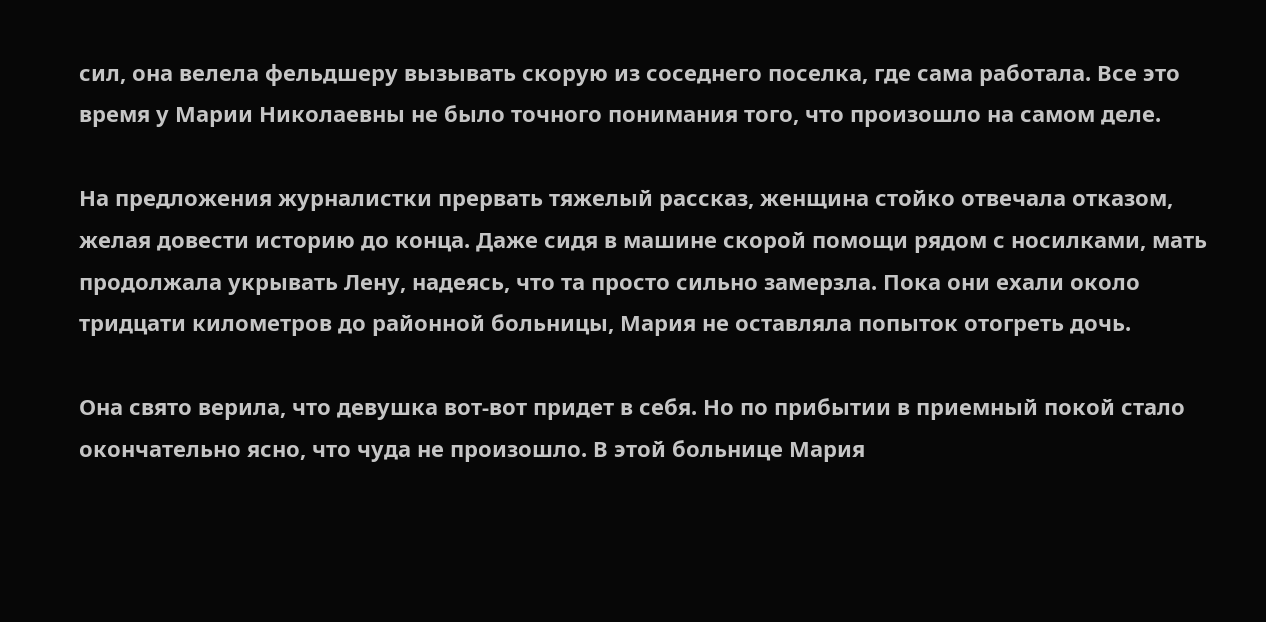сил, она велела фельдшеру вызывать скорую из соседнего поселка, где сама работала. Все это время у Марии Николаевны не было точного понимания того, что произошло на самом деле.

На предложения журналистки прервать тяжелый рассказ, женщина стойко отвечала отказом, желая довести историю до конца. Даже сидя в машине скорой помощи рядом с носилками, мать продолжала укрывать Лену, надеясь, что та просто сильно замерзла. Пока они ехали около тридцати километров до районной больницы, Мария не оставляла попыток отогреть дочь.

Она свято верила, что девушка вот-вот придет в себя. Но по прибытии в приемный покой стало окончательно ясно, что чуда не произошло. В этой больнице Мария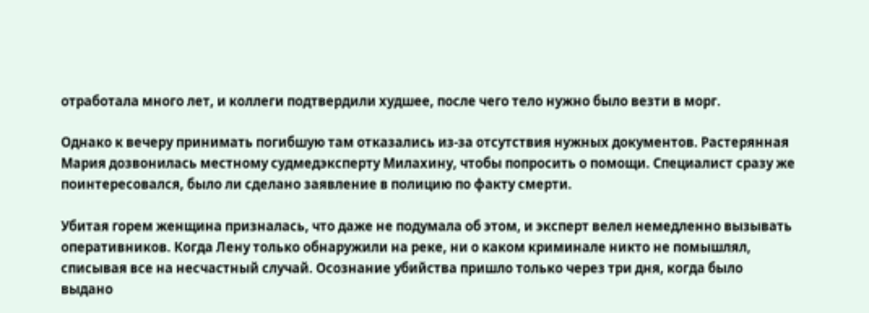отработала много лет, и коллеги подтвердили худшее, после чего тело нужно было везти в морг.

Однако к вечеру принимать погибшую там отказались из-за отсутствия нужных документов. Растерянная Мария дозвонилась местному судмедэксперту Милахину, чтобы попросить о помощи. Специалист сразу же поинтересовался, было ли сделано заявление в полицию по факту смерти.

Убитая горем женщина призналась, что даже не подумала об этом, и эксперт велел немедленно вызывать оперативников. Когда Лену только обнаружили на реке, ни о каком криминале никто не помышлял, списывая все на несчастный случай. Осознание убийства пришло только через три дня, когда было выдано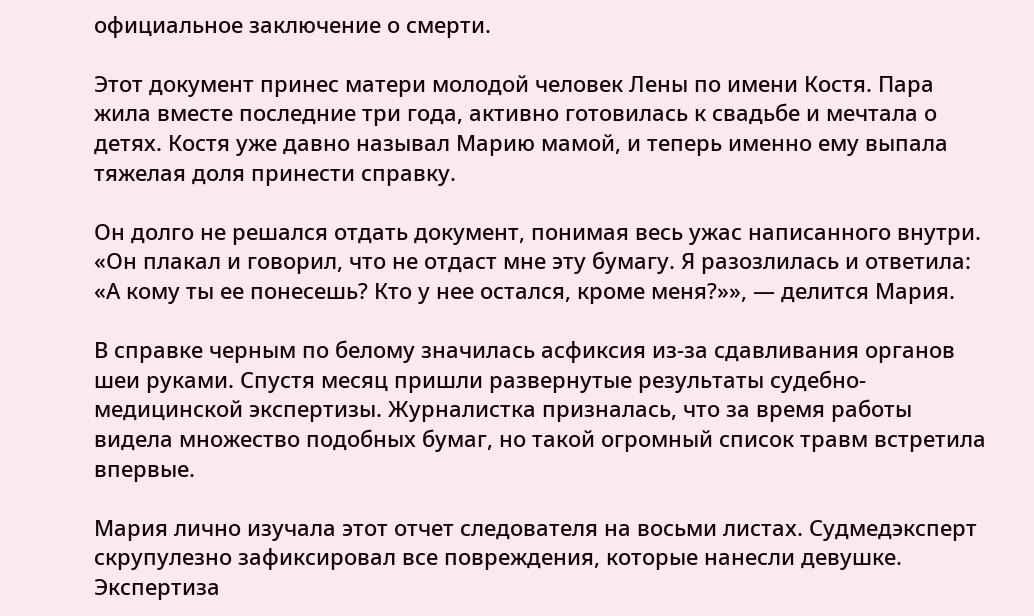официальное заключение о смерти.

Этот документ принес матери молодой человек Лены по имени Костя. Пара жила вместе последние три года, активно готовилась к свадьбе и мечтала о детях. Костя уже давно называл Марию мамой, и теперь именно ему выпала тяжелая доля принести справку.

Он долго не решался отдать документ, понимая весь ужас написанного внутри. «Он плакал и говорил, что не отдаст мне эту бумагу. Я разозлилась и ответила: «А кому ты ее понесешь? Кто у нее остался, кроме меня?»», — делится Мария.

В справке черным по белому значилась асфиксия из-за сдавливания органов шеи руками. Спустя месяц пришли развернутые результаты судебно-медицинской экспертизы. Журналистка призналась, что за время работы видела множество подобных бумаг, но такой огромный список травм встретила впервые.

Мария лично изучала этот отчет следователя на восьми листах. Судмедэксперт скрупулезно зафиксировал все повреждения, которые нанесли девушке. Экспертиза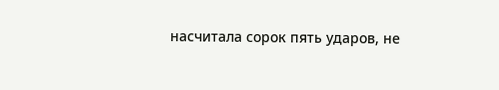насчитала сорок пять ударов, не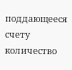поддающееся счету количество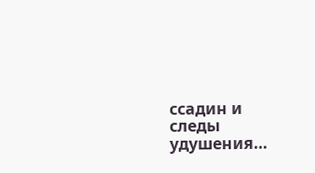ссадин и следы удушения…